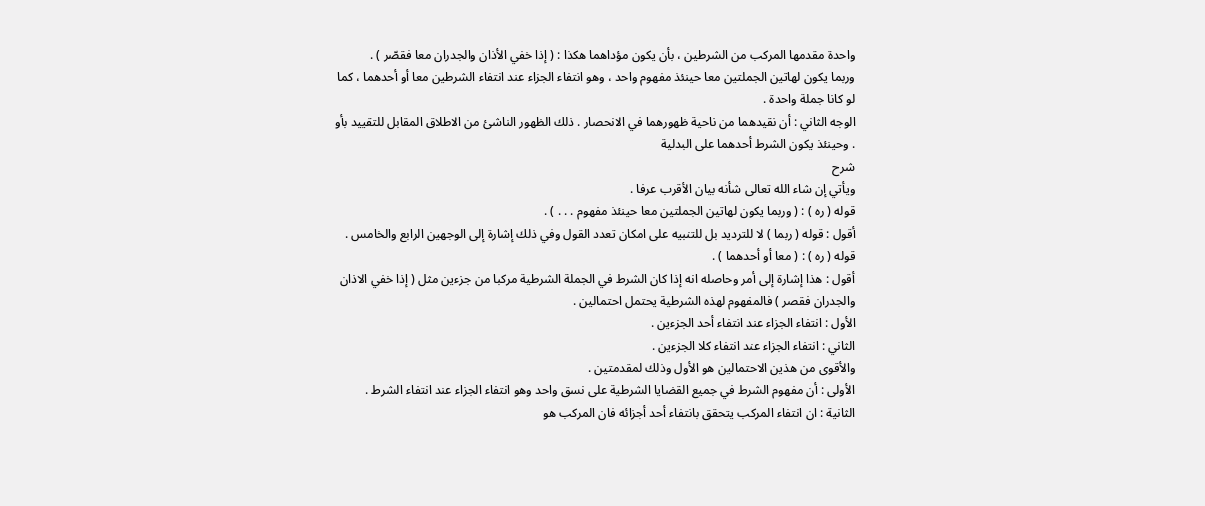واحدة مقدمها المركب من الشرطين ، بأن يكون مؤداهما هكذا : ( إذا خفي الأذان والجدران معا فقصّر ) .
وربما يكون لهاتين الجملتين معا حينئذ مفهوم واحد ، وهو انتفاء الجزاء عند انتفاء الشرطين معا أو أحدهما ، كما لو كانا جملة واحدة .
الوجه الثاني : أن نقيدهما من ناحية ظهورهما في الانحصار . ذلك الظهور الناشئ من الاطلاق المقابل للتقييد بأو . وحينئذ يكون الشرط أحدهما على البدلية
شرح
ويأتي إن شاء الله تعالى شأنه بيان الأقرب عرفا .
قوله ( ره ) : ( وربما يكون لهاتين الجملتين معا حينئذ مفهوم . . . ) .
أقول : قوله ( ربما ) لا للترديد بل للتنبيه على امكان تعدد القول وفي ذلك إشارة إلى الوجهين الرابع والخامس .
قوله ( ره ) : ( معا أو أحدهما ) .
أقول : هذا إشارة إلى أمر وحاصله انه إذا كان الشرط في الجملة الشرطية مركبا من جزءين مثل ( إذا خفي الاذان والجدران فقصر ) فالمفهوم لهذه الشرطية يحتمل احتمالين .
الأول : انتفاء الجزاء عند انتفاء أحد الجزءين .
الثاني : انتفاء الجزاء عند انتفاء كلا الجزءين .
والأقوى من هذين الاحتمالين هو الأول وذلك لمقدمتين .
الأولى : أن مفهوم الشرط في جميع القضايا الشرطية على نسق واحد وهو انتفاء الجزاء عند انتفاء الشرط .
الثانية : ان انتفاء المركب يتحقق بانتفاء أحد أجزائه فان المركب هو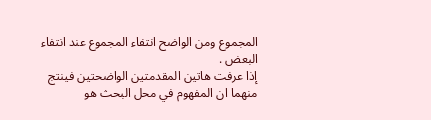المجموع ومن الواضح انتفاء المجموع عند انتفاء البعض .
إذا عرفت هاتين المقدمتين الواضحتين فينتج منهما ان المفهوم في محل البحث هو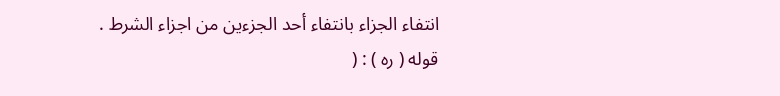انتفاء الجزاء بانتفاء أحد الجزءين من اجزاء الشرط .
قوله ( ره ) : (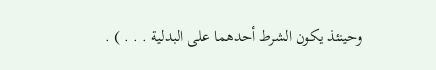وحينئذ يكون الشرط أحدهما على البدلية . . . ) .